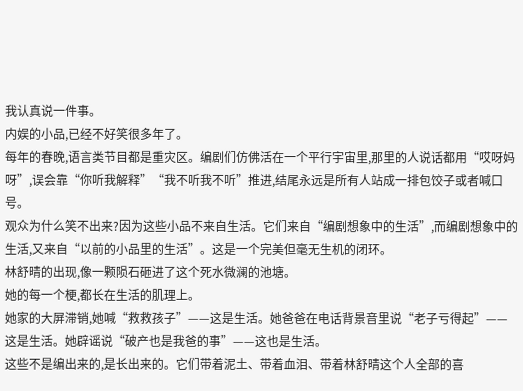我认真说一件事。
内娱的小品,已经不好笑很多年了。
每年的春晚,语言类节目都是重灾区。编剧们仿佛活在一个平行宇宙里,那里的人说话都用“哎呀妈呀”,误会靠“你听我解释”“我不听我不听”推进,结尾永远是所有人站成一排包饺子或者喊口号。
观众为什么笑不出来?因为这些小品不来自生活。它们来自“编剧想象中的生活”,而编剧想象中的生活,又来自“以前的小品里的生活”。这是一个完美但毫无生机的闭环。
林舒晴的出现,像一颗陨石砸进了这个死水微澜的池塘。
她的每一个梗,都长在生活的肌理上。
她家的大屏滞销,她喊“救救孩子”——这是生活。她爸爸在电话背景音里说“老子亏得起”——这是生活。她辟谣说“破产也是我爸的事”——这也是生活。
这些不是编出来的,是长出来的。它们带着泥土、带着血泪、带着林舒晴这个人全部的喜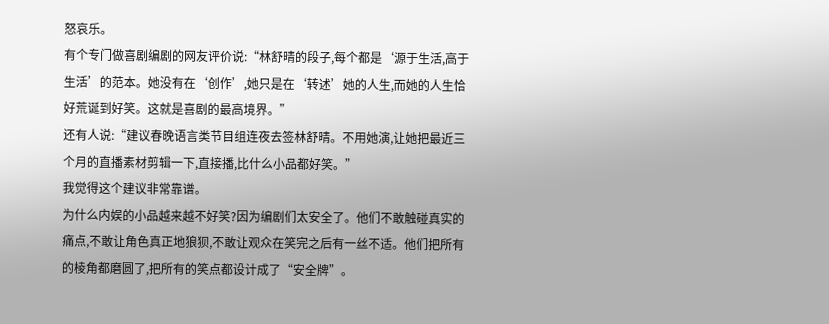怒哀乐。
有个专门做喜剧编剧的网友评价说:“林舒晴的段子,每个都是‘源于生活,高于生活’的范本。她没有在‘创作’,她只是在‘转述’她的人生,而她的人生恰好荒诞到好笑。这就是喜剧的最高境界。”
还有人说:“建议春晚语言类节目组连夜去签林舒晴。不用她演,让她把最近三个月的直播素材剪辑一下,直接播,比什么小品都好笑。”
我觉得这个建议非常靠谱。
为什么内娱的小品越来越不好笑?因为编剧们太安全了。他们不敢触碰真实的痛点,不敢让角色真正地狼狈,不敢让观众在笑完之后有一丝不适。他们把所有的棱角都磨圆了,把所有的笑点都设计成了“安全牌”。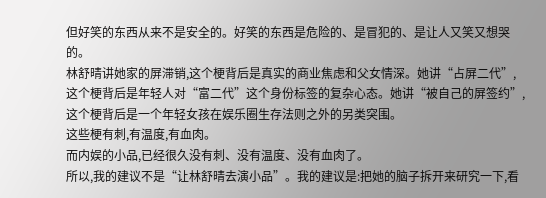但好笑的东西从来不是安全的。好笑的东西是危险的、是冒犯的、是让人又笑又想哭的。
林舒晴讲她家的屏滞销,这个梗背后是真实的商业焦虑和父女情深。她讲“占屏二代”,这个梗背后是年轻人对“富二代”这个身份标签的复杂心态。她讲“被自己的屏签约”,这个梗背后是一个年轻女孩在娱乐圈生存法则之外的另类突围。
这些梗有刺,有温度,有血肉。
而内娱的小品,已经很久没有刺、没有温度、没有血肉了。
所以,我的建议不是“让林舒晴去演小品”。我的建议是:把她的脑子拆开来研究一下,看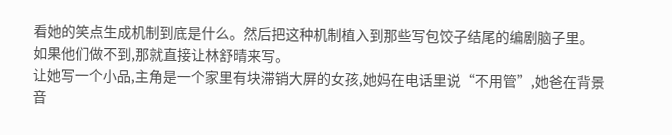看她的笑点生成机制到底是什么。然后把这种机制植入到那些写包饺子结尾的编剧脑子里。
如果他们做不到,那就直接让林舒晴来写。
让她写一个小品,主角是一个家里有块滞销大屏的女孩,她妈在电话里说“不用管”,她爸在背景音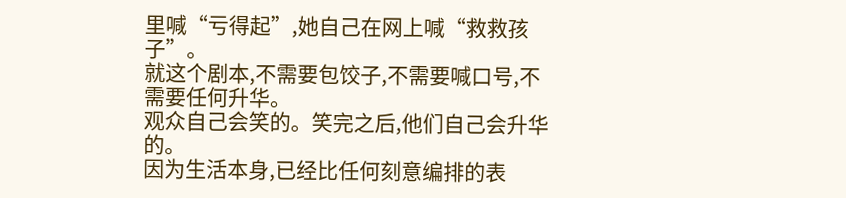里喊“亏得起”,她自己在网上喊“救救孩子”。
就这个剧本,不需要包饺子,不需要喊口号,不需要任何升华。
观众自己会笑的。笑完之后,他们自己会升华的。
因为生活本身,已经比任何刻意编排的表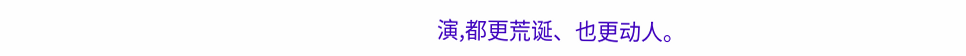演,都更荒诞、也更动人。